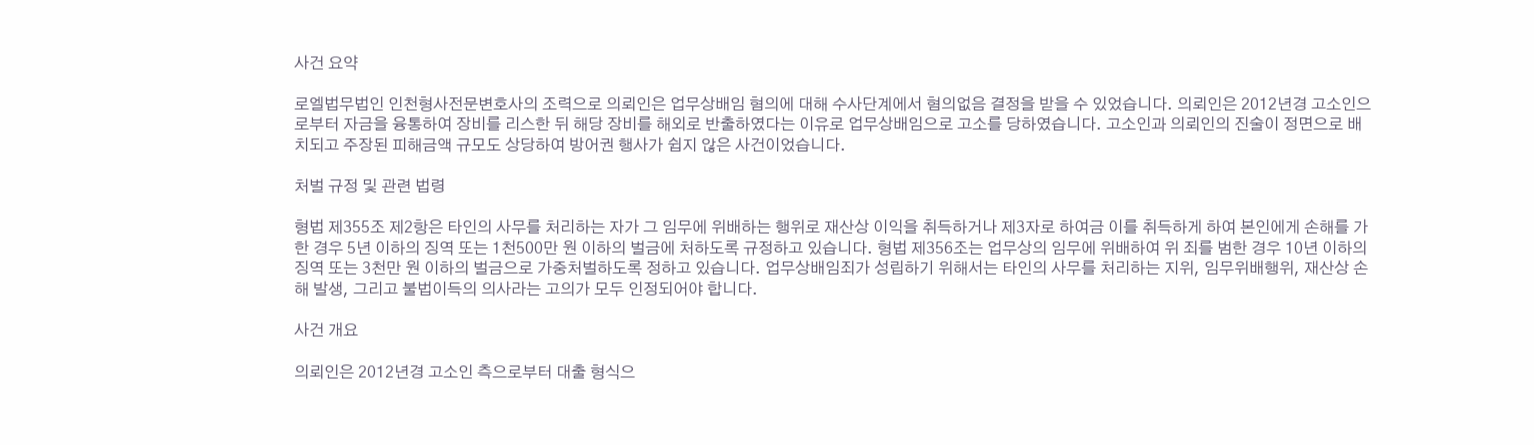사건 요약

로엘법무법인 인천형사전문변호사의 조력으로 의뢰인은 업무상배임 혐의에 대해 수사단계에서 혐의없음 결정을 받을 수 있었습니다. 의뢰인은 2012년경 고소인으로부터 자금을 융통하여 장비를 리스한 뒤 해당 장비를 해외로 반출하였다는 이유로 업무상배임으로 고소를 당하였습니다. 고소인과 의뢰인의 진술이 정면으로 배치되고 주장된 피해금액 규모도 상당하여 방어권 행사가 쉽지 않은 사건이었습니다.

처벌 규정 및 관련 법령

형법 제355조 제2항은 타인의 사무를 처리하는 자가 그 임무에 위배하는 행위로 재산상 이익을 취득하거나 제3자로 하여금 이를 취득하게 하여 본인에게 손해를 가한 경우 5년 이하의 징역 또는 1천500만 원 이하의 벌금에 처하도록 규정하고 있습니다. 형법 제356조는 업무상의 임무에 위배하여 위 죄를 범한 경우 10년 이하의 징역 또는 3천만 원 이하의 벌금으로 가중처벌하도록 정하고 있습니다. 업무상배임죄가 성립하기 위해서는 타인의 사무를 처리하는 지위, 임무위배행위, 재산상 손해 발생, 그리고 불법이득의 의사라는 고의가 모두 인정되어야 합니다.

사건 개요

의뢰인은 2012년경 고소인 측으로부터 대출 형식으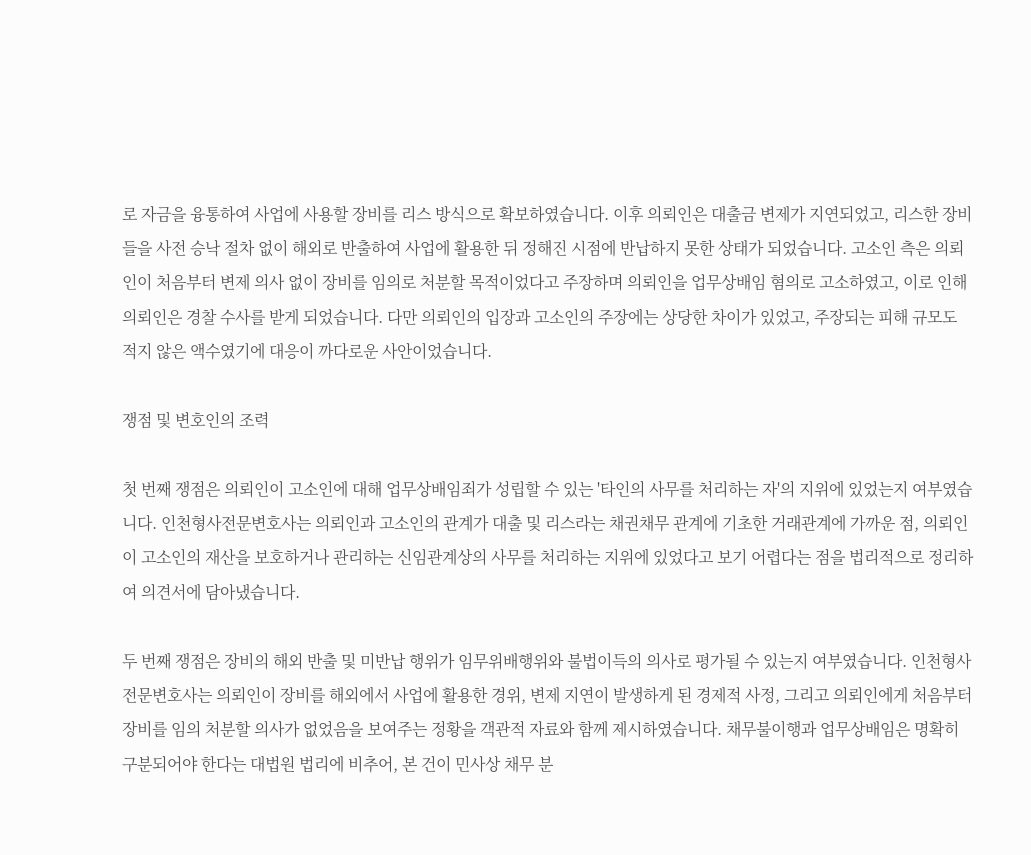로 자금을 융통하여 사업에 사용할 장비를 리스 방식으로 확보하였습니다. 이후 의뢰인은 대출금 변제가 지연되었고, 리스한 장비들을 사전 승낙 절차 없이 해외로 반출하여 사업에 활용한 뒤 정해진 시점에 반납하지 못한 상태가 되었습니다. 고소인 측은 의뢰인이 처음부터 변제 의사 없이 장비를 임의로 처분할 목적이었다고 주장하며 의뢰인을 업무상배임 혐의로 고소하였고, 이로 인해 의뢰인은 경찰 수사를 받게 되었습니다. 다만 의뢰인의 입장과 고소인의 주장에는 상당한 차이가 있었고, 주장되는 피해 규모도 적지 않은 액수였기에 대응이 까다로운 사안이었습니다.

쟁점 및 변호인의 조력

첫 번째 쟁점은 의뢰인이 고소인에 대해 업무상배임죄가 성립할 수 있는 '타인의 사무를 처리하는 자'의 지위에 있었는지 여부였습니다. 인천형사전문변호사는 의뢰인과 고소인의 관계가 대출 및 리스라는 채권채무 관계에 기초한 거래관계에 가까운 점, 의뢰인이 고소인의 재산을 보호하거나 관리하는 신임관계상의 사무를 처리하는 지위에 있었다고 보기 어렵다는 점을 법리적으로 정리하여 의견서에 담아냈습니다.

두 번째 쟁점은 장비의 해외 반출 및 미반납 행위가 임무위배행위와 불법이득의 의사로 평가될 수 있는지 여부였습니다. 인천형사전문변호사는 의뢰인이 장비를 해외에서 사업에 활용한 경위, 변제 지연이 발생하게 된 경제적 사정, 그리고 의뢰인에게 처음부터 장비를 임의 처분할 의사가 없었음을 보여주는 정황을 객관적 자료와 함께 제시하였습니다. 채무불이행과 업무상배임은 명확히 구분되어야 한다는 대법원 법리에 비추어, 본 건이 민사상 채무 분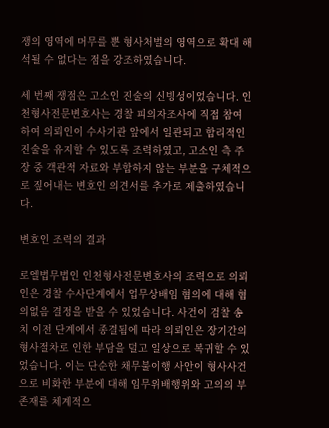쟁의 영역에 머무를 뿐 형사처벌의 영역으로 확대 해석될 수 없다는 점을 강조하였습니다.

세 번째 쟁점은 고소인 진술의 신빙성이었습니다. 인천형사전문변호사는 경찰 피의자조사에 직접 참여하여 의뢰인이 수사기관 앞에서 일관되고 합리적인 진술을 유지할 수 있도록 조력하였고, 고소인 측 주장 중 객관적 자료와 부합하지 않는 부분을 구체적으로 짚어내는 변호인 의견서를 추가로 제출하였습니다.

변호인 조력의 결과

로엘법무법인 인천형사전문변호사의 조력으로 의뢰인은 경찰 수사단계에서 업무상배임 혐의에 대해 혐의없음 결정을 받을 수 있었습니다. 사건이 검찰 송치 이전 단계에서 종결됨에 따라 의뢰인은 장기간의 형사절차로 인한 부담을 덜고 일상으로 복귀할 수 있었습니다. 이는 단순한 채무불이행 사안이 형사사건으로 비화한 부분에 대해 임무위배행위와 고의의 부존재를 체계적으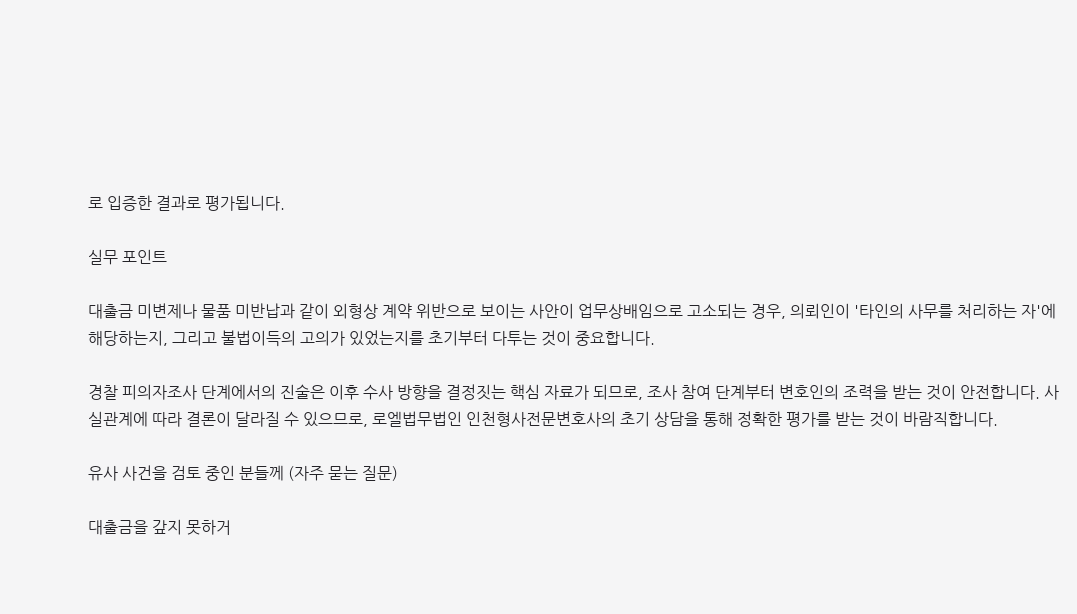로 입증한 결과로 평가됩니다.

실무 포인트

대출금 미변제나 물품 미반납과 같이 외형상 계약 위반으로 보이는 사안이 업무상배임으로 고소되는 경우, 의뢰인이 '타인의 사무를 처리하는 자'에 해당하는지, 그리고 불법이득의 고의가 있었는지를 초기부터 다투는 것이 중요합니다.

경찰 피의자조사 단계에서의 진술은 이후 수사 방향을 결정짓는 핵심 자료가 되므로, 조사 참여 단계부터 변호인의 조력을 받는 것이 안전합니다. 사실관계에 따라 결론이 달라질 수 있으므로, 로엘법무법인 인천형사전문변호사의 초기 상담을 통해 정확한 평가를 받는 것이 바람직합니다.

유사 사건을 검토 중인 분들께 (자주 묻는 질문)

대출금을 갚지 못하거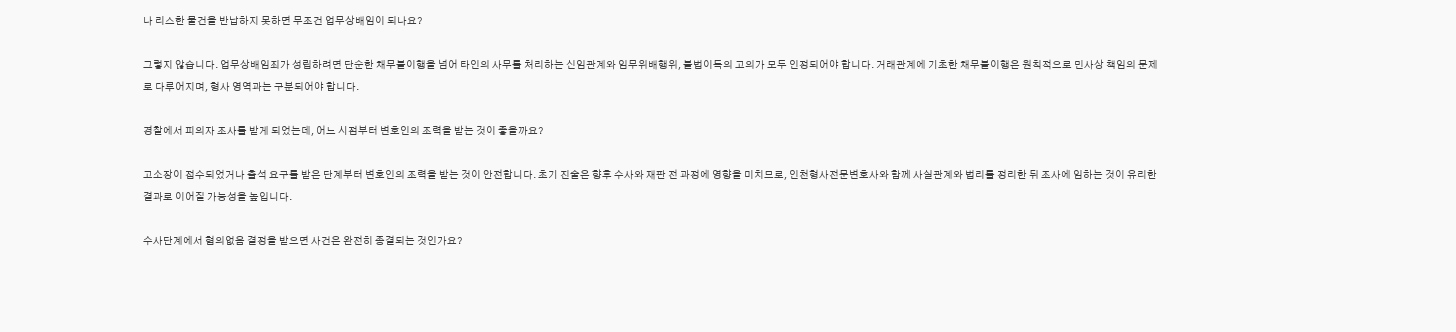나 리스한 물건을 반납하지 못하면 무조건 업무상배임이 되나요?

그렇지 않습니다. 업무상배임죄가 성립하려면 단순한 채무불이행을 넘어 타인의 사무를 처리하는 신임관계와 임무위배행위, 불법이득의 고의가 모두 인정되어야 합니다. 거래관계에 기초한 채무불이행은 원칙적으로 민사상 책임의 문제로 다루어지며, 형사 영역과는 구분되어야 합니다.

경찰에서 피의자 조사를 받게 되었는데, 어느 시점부터 변호인의 조력을 받는 것이 좋을까요?

고소장이 접수되었거나 출석 요구를 받은 단계부터 변호인의 조력을 받는 것이 안전합니다. 초기 진술은 향후 수사와 재판 전 과정에 영향을 미치므로, 인천형사전문변호사와 함께 사실관계와 법리를 정리한 뒤 조사에 임하는 것이 유리한 결과로 이어질 가능성을 높입니다.

수사단계에서 혐의없음 결정을 받으면 사건은 완전히 종결되는 것인가요?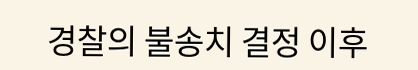경찰의 불송치 결정 이후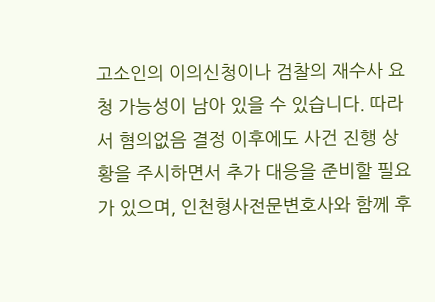고소인의 이의신청이나 검찰의 재수사 요청 가능성이 남아 있을 수 있습니다. 따라서 혐의없음 결정 이후에도 사건 진행 상황을 주시하면서 추가 대응을 준비할 필요가 있으며, 인천형사전문변호사와 함께 후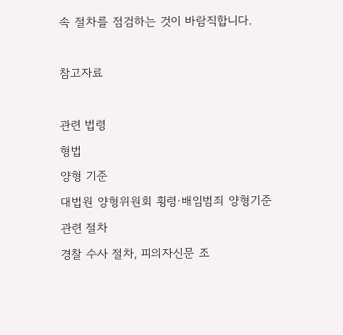속 절차를 점검하는 것이 바람직합니다.

참고자료

관련 법령
형법
양형 기준
대법원 양형위원회 횡령·배임범죄 양형기준
관련 절차
경찰 수사 절차, 피의자신문 조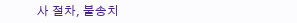사 절차, 불송치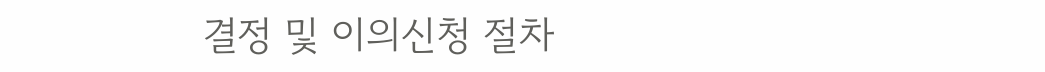결정 및 이의신청 절차